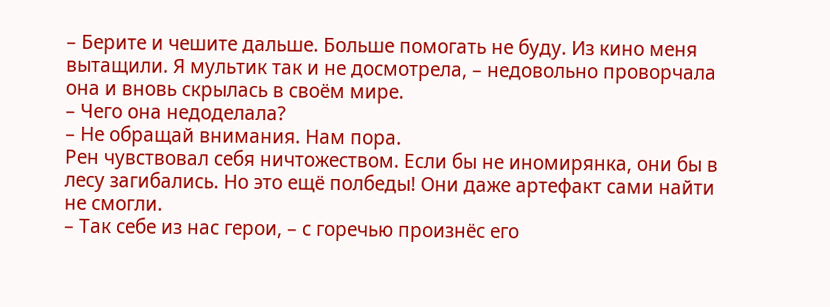– Берите и чешите дальше. Больше помогать не буду. Из кино меня вытащили. Я мультик так и не досмотрела, – недовольно проворчала она и вновь скрылась в своём мире.
– Чего она недоделала?
– Не обращай внимания. Нам пора.
Рен чувствовал себя ничтожеством. Если бы не иномирянка, они бы в лесу загибались. Но это ещё полбеды! Они даже артефакт сами найти не смогли.
– Так себе из нас герои, – с горечью произнёс его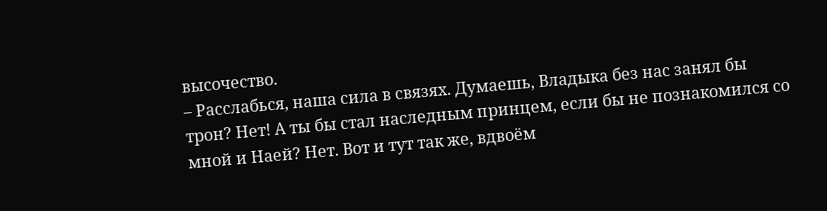высочество.
– Расслабься, наша сила в связях. Думаешь, Владыка без нас занял бы трон? Нет! А ты бы стал наследным принцем, если бы не познакомился со мной и Наей? Нет. Вот и тут так же, вдвоём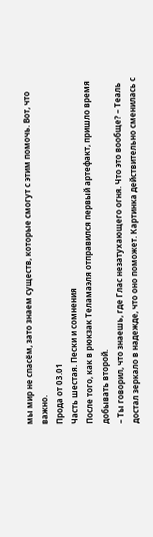мы мир не спасём, зато знаем существ, которые смогут с этим помочь. Вот, что важно.
Прода от 03.01
Часть шестая. Пески и сомнения
После того, как в рюкзак Теламаэля отправился первый артефакт, пришло время добывать второй.
– Ты говорил, что знаешь, где Глас незатухающего огня. Что это вообще? – Теаль достал зеркало в надежде, что оно поможет. Картинка действительно сменилась с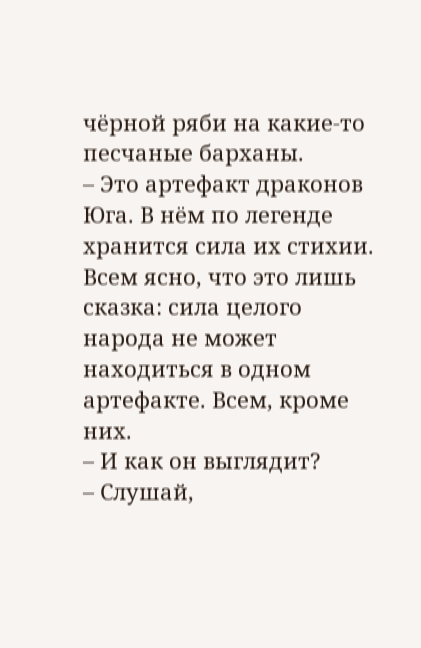чёрной ряби на какие-то песчаные барханы.
– Это артефакт драконов Юга. В нём по легенде хранится сила их стихии. Всем ясно, что это лишь сказка: сила целого народа не может находиться в одном артефакте. Всем, кроме них.
– И как он выглядит?
– Слушай,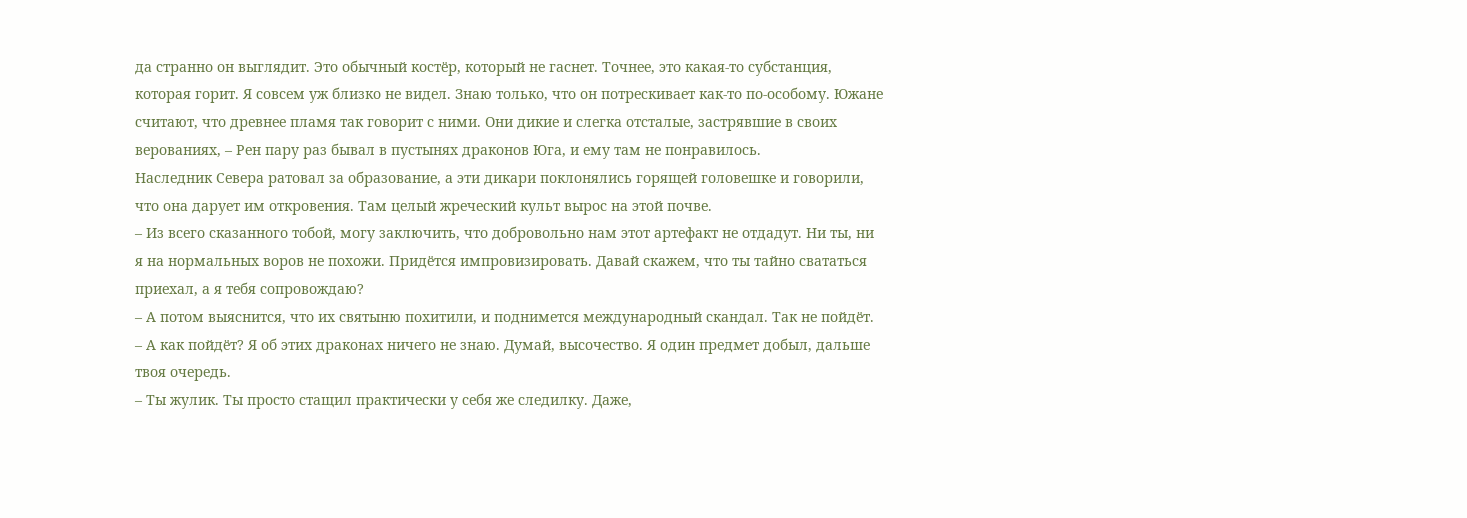да странно он выглядит. Это обычный костёр, который не гаснет. Точнее, это какая-то субстанция, которая горит. Я совсем уж близко не видел. Знаю только, что он потрескивает как-то по-особому. Южане считают, что древнее пламя так говорит с ними. Они дикие и слегка отсталые, застрявшие в своих верованиях, – Рен пару раз бывал в пустынях драконов Юга, и ему там не понравилось.
Наследник Севера ратовал за образование, а эти дикари поклонялись горящей головешке и говорили, что она дарует им откровения. Там целый жреческий культ вырос на этой почве.
– Из всего сказанного тобой, могу заключить, что добровольно нам этот артефакт не отдадут. Ни ты, ни я на нормальных воров не похожи. Придётся импровизировать. Давай скажем, что ты тайно свататься приехал, а я тебя сопровождаю?
– А потом выяснится, что их святыню похитили, и поднимется международный скандал. Так не пойдёт.
– А как пойдёт? Я об этих драконах ничего не знаю. Думай, высочество. Я один предмет добыл, дальше твоя очередь.
– Ты жулик. Ты просто стащил практически у себя же следилку. Даже,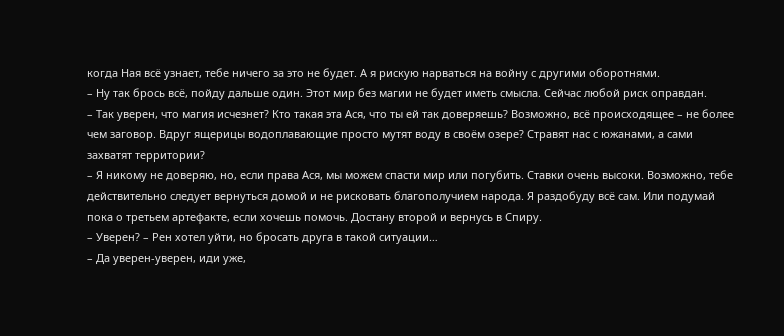когда Ная всё узнает, тебе ничего за это не будет. А я рискую нарваться на войну с другими оборотнями.
– Ну так брось всё, пойду дальше один. Этот мир без магии не будет иметь смысла. Сейчас любой риск оправдан.
– Так уверен, что магия исчезнет? Кто такая эта Ася, что ты ей так доверяешь? Возможно, всё происходящее – не более чем заговор. Вдруг ящерицы водоплавающие просто мутят воду в своём озере? Стравят нас с южанами, а сами захватят территории?
– Я никому не доверяю, но, если права Ася, мы можем спасти мир или погубить. Ставки очень высоки. Возможно, тебе действительно следует вернуться домой и не рисковать благополучием народа. Я раздобуду всё сам. Или подумай пока о третьем артефакте, если хочешь помочь. Достану второй и вернусь в Спиру.
– Уверен? – Рен хотел уйти, но бросать друга в такой ситуации…
– Да уверен-уверен, иди уже,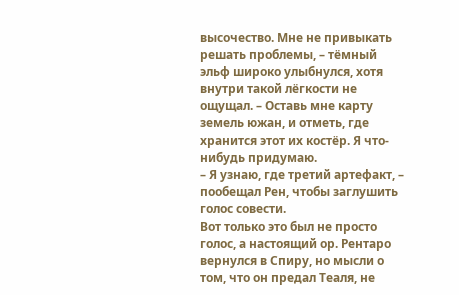высочество. Мне не привыкать решать проблемы, – тёмный эльф широко улыбнулся, хотя внутри такой лёгкости не ощущал. – Оставь мне карту земель южан, и отметь, где хранится этот их костёр. Я что-нибудь придумаю.
– Я узнаю, где третий артефакт, – пообещал Рен, чтобы заглушить голос совести.
Вот только это был не просто голос, а настоящий ор. Рентаро вернулся в Спиру, но мысли о том, что он предал Теаля, не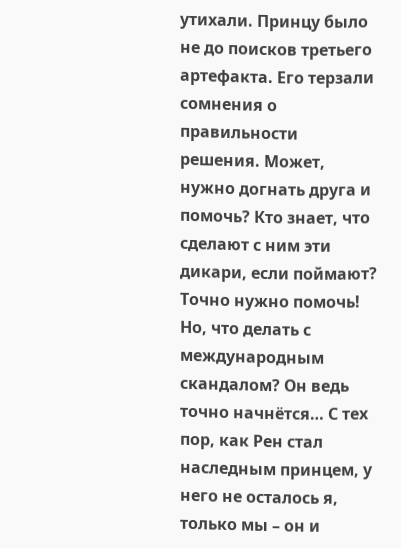утихали. Принцу было не до поисков третьего артефакта. Его терзали сомнения о правильности решения. Может, нужно догнать друга и помочь? Кто знает, что сделают с ним эти дикари, если поймают?
Точно нужно помочь!
Но, что делать с международным скандалом? Он ведь точно начнётся… С тех пор, как Рен стал наследным принцем, у него не осталось я, только мы – он и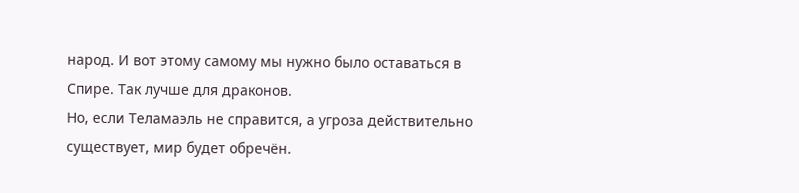народ. И вот этому самому мы нужно было оставаться в Спире. Так лучше для драконов.
Но, если Теламаэль не справится, а угроза действительно существует, мир будет обречён.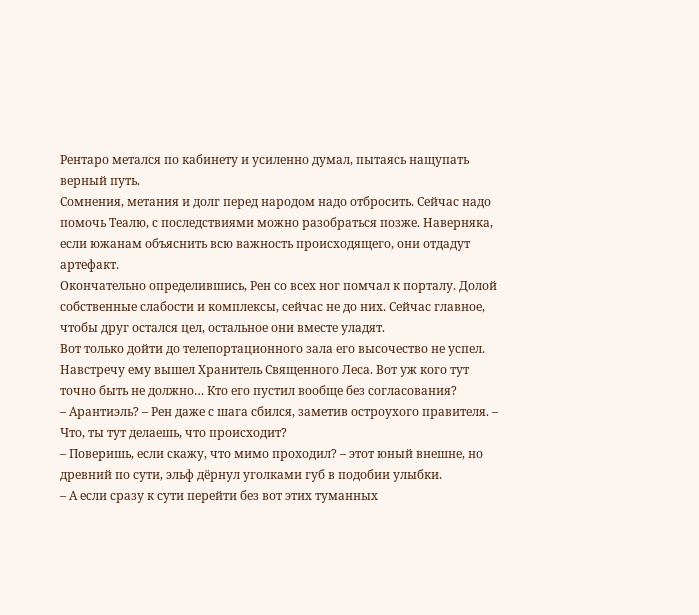Рентаро метался по кабинету и усиленно думал, пытаясь нащупать верный путь.
Сомнения, метания и долг перед народом надо отбросить. Сейчас надо помочь Теалю, с последствиями можно разобраться позже. Наверняка, если южанам объяснить всю важность происходящего, они отдадут артефакт.
Окончательно определившись, Рен со всех ног помчал к порталу. Долой собственные слабости и комплексы, сейчас не до них. Сейчас главное, чтобы друг остался цел, остальное они вместе уладят.
Вот только дойти до телепортационного зала его высочество не успел. Навстречу ему вышел Хранитель Священного Леса. Вот уж кого тут точно быть не должно… Кто его пустил вообще без согласования?
– Арантиэль? – Рен даже с шага сбился, заметив остроухого правителя. – Что, ты тут делаешь, что происходит?
– Поверишь, если скажу, что мимо проходил? – этот юный внешне, но древний по сути, эльф дёрнул уголками губ в подобии улыбки.
– А если сразу к сути перейти без вот этих туманных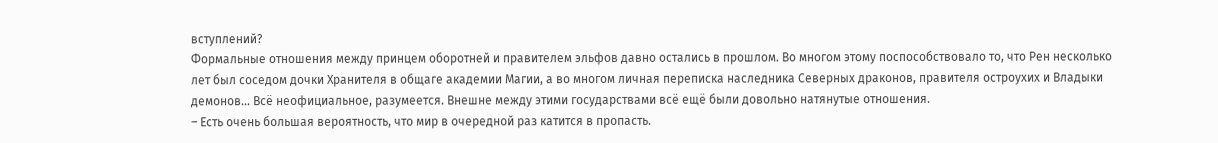вступлений?
Формальные отношения между принцем оборотней и правителем эльфов давно остались в прошлом. Во многом этому поспособствовало то, что Рен несколько лет был соседом дочки Хранителя в общаге академии Магии, а во многом личная переписка наследника Северных драконов, правителя остроухих и Владыки демонов… Всё неофициальное, разумеется. Внешне между этими государствами всё ещё были довольно натянутые отношения.
– Есть очень большая вероятность, что мир в очередной раз катится в пропасть.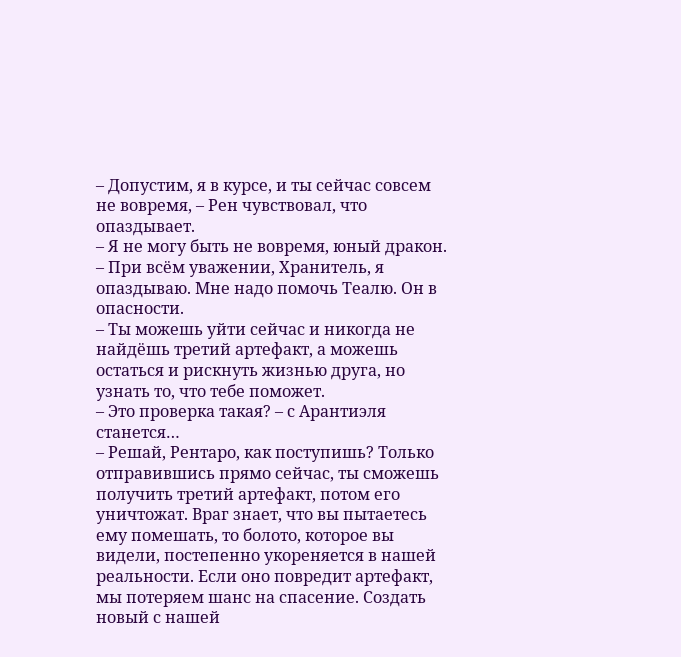– Допустим, я в курсе, и ты сейчас совсем не вовремя, – Рен чувствовал, что опаздывает.
– Я не могу быть не вовремя, юный дракон.
– При всём уважении, Хранитель, я опаздываю. Мне надо помочь Теалю. Он в опасности.
– Ты можешь уйти сейчас и никогда не найдёшь третий артефакт, а можешь остаться и рискнуть жизнью друга, но узнать то, что тебе поможет.
– Это проверка такая? – с Арантиэля станется…
– Решай, Рентаро, как поступишь? Только отправившись прямо сейчас, ты сможешь получить третий артефакт, потом его уничтожат. Враг знает, что вы пытаетесь ему помешать, то болото, которое вы видели, постепенно укореняется в нашей реальности. Если оно повредит артефакт, мы потеряем шанс на спасение. Создать новый с нашей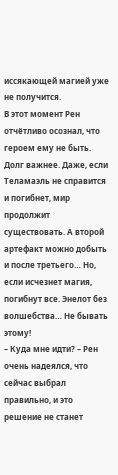иссякающей магией уже не получится.
В этот момент Рен отчётливо осознал, что героем ему не быть. Долг важнее. Даже, если Теламаэль не справится и погибнет, мир продолжит существовать. А второй артефакт можно добыть и после третьего… Но, если исчезнет магия, погибнут все. Энелот без волшебства… Не бывать этому!
– Куда мне идти? – Рен очень надеялся, что сейчас выбрал правильно, и это решение не станет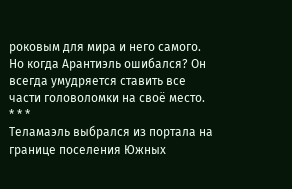роковым для мира и него самого.
Но когда Арантиэль ошибался? Он всегда умудряется ставить все части головоломки на своё место.
* * *
Теламаэль выбрался из портала на границе поселения Южных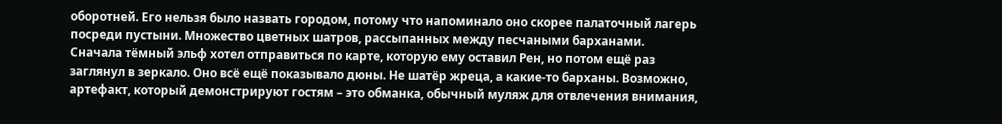оборотней. Его нельзя было назвать городом, потому что напоминало оно скорее палаточный лагерь посреди пустыни. Множество цветных шатров, рассыпанных между песчаными барханами.
Сначала тёмный эльф хотел отправиться по карте, которую ему оставил Рен, но потом ещё раз заглянул в зеркало. Оно всё ещё показывало дюны. Не шатёр жреца, а какие-то барханы. Возможно, артефакт, который демонстрируют гостям – это обманка, обычный муляж для отвлечения внимания,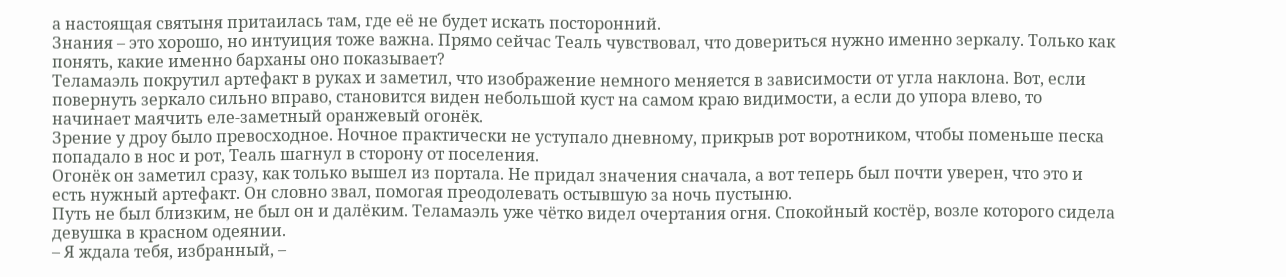а настоящая святыня притаилась там, где её не будет искать посторонний.
Знания – это хорошо, но интуиция тоже важна. Прямо сейчас Теаль чувствовал, что довериться нужно именно зеркалу. Только как понять, какие именно барханы оно показывает?
Теламаэль покрутил артефакт в руках и заметил, что изображение немного меняется в зависимости от угла наклона. Вот, если повернуть зеркало сильно вправо, становится виден небольшой куст на самом краю видимости, а если до упора влево, то начинает маячить еле-заметный оранжевый огонёк.
Зрение у дроу было превосходное. Ночное практически не уступало дневному, прикрыв рот воротником, чтобы поменьше песка попадало в нос и рот, Теаль шагнул в сторону от поселения.
Огонёк он заметил сразу, как только вышел из портала. Не придал значения сначала, а вот теперь был почти уверен, что это и есть нужный артефакт. Он словно звал, помогая преодолевать остывшую за ночь пустыню.
Путь не был близким, не был он и далёким. Теламаэль уже чётко видел очертания огня. Спокойный костёр, возле которого сидела девушка в красном одеянии.
– Я ждала тебя, избранный, –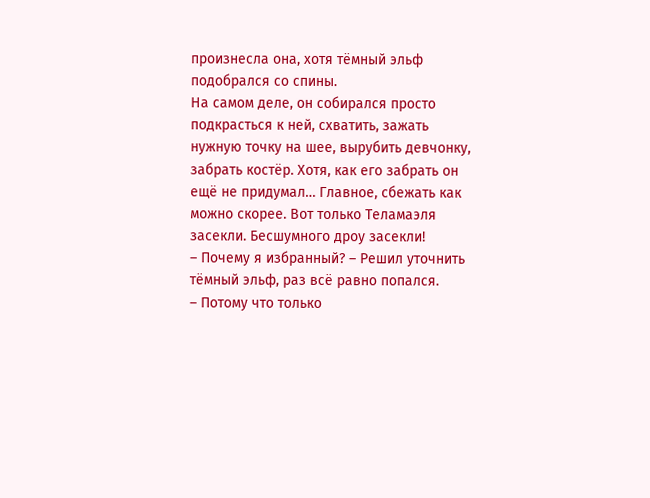произнесла она, хотя тёмный эльф подобрался со спины.
На самом деле, он собирался просто подкрасться к ней, схватить, зажать нужную точку на шее, вырубить девчонку, забрать костёр. Хотя, как его забрать он ещё не придумал… Главное, сбежать как можно скорее. Вот только Теламаэля засекли. Бесшумного дроу засекли!
– Почему я избранный? – Решил уточнить тёмный эльф, раз всё равно попался.
– Потому что только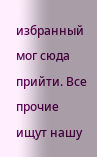избранный мог сюда прийти. Все прочие ищут нашу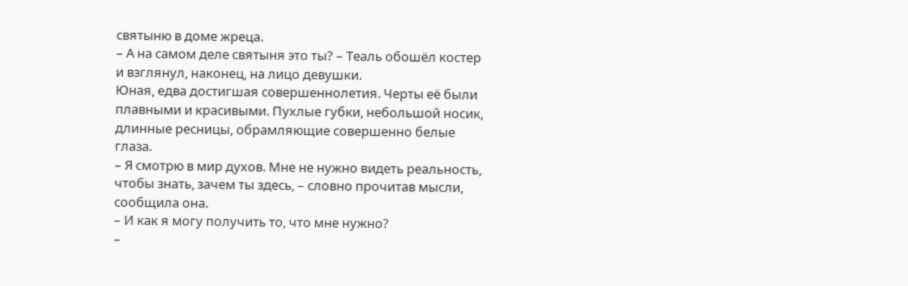святыню в доме жреца.
– А на самом деле святыня это ты? – Теаль обошёл костер и взглянул, наконец, на лицо девушки.
Юная, едва достигшая совершеннолетия. Черты её были плавными и красивыми. Пухлые губки, небольшой носик, длинные ресницы, обрамляющие совершенно белые глаза.
– Я смотрю в мир духов. Мне не нужно видеть реальность, чтобы знать, зачем ты здесь, – словно прочитав мысли, сообщила она.
– И как я могу получить то, что мне нужно?
–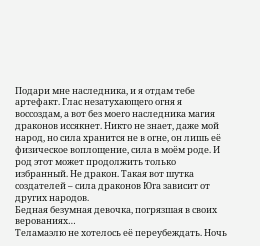Подари мне наследника, и я отдам тебе артефакт. Глас незатухающего огня я воссоздам, а вот без моего наследника магия драконов иссякнет. Никто не знает, даже мой народ, но сила хранится не в огне, он лишь её физическое воплощение, сила в моём роде. И род этот может продолжить только избранный. Не дракон. Такая вот шутка создателей – сила драконов Юга зависит от других народов.
Бедная безумная девочка, погрязшая в своих верованиях…
Теламаэлю не хотелось её переубеждать. Ночь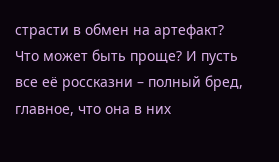страсти в обмен на артефакт? Что может быть проще? И пусть все её россказни – полный бред, главное, что она в них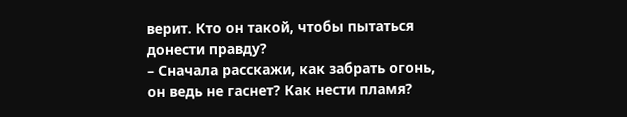верит. Кто он такой, чтобы пытаться донести правду?
– Сначала расскажи, как забрать огонь, он ведь не гаснет? Как нести пламя?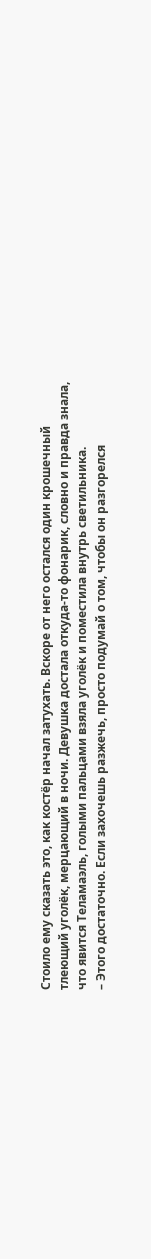Стоило ему сказать это, как костёр начал затухать. Вскоре от него остался один крошечный тлеющий уголёк, мерцающий в ночи. Девушка достала откуда-то фонарик, словно и правда знала, что явится Теламаэль, голыми пальцами взяла уголёк и поместила внутрь светильника.
– Этого достаточно. Если захочешь разжечь, просто подумай о том, чтобы он разгорелся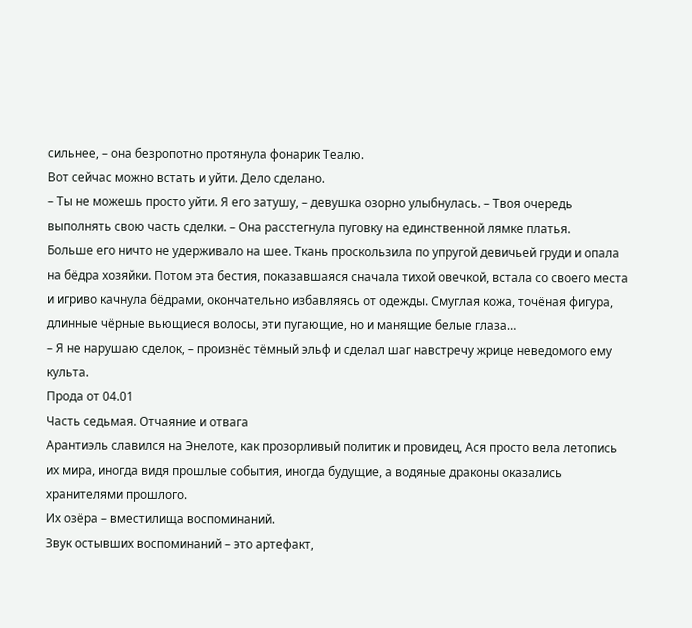сильнее, – она безропотно протянула фонарик Теалю.
Вот сейчас можно встать и уйти. Дело сделано.
– Ты не можешь просто уйти. Я его затушу, – девушка озорно улыбнулась. – Твоя очередь выполнять свою часть сделки. – Она расстегнула пуговку на единственной лямке платья.
Больше его ничто не удерживало на шее. Ткань проскользила по упругой девичьей груди и опала на бёдра хозяйки. Потом эта бестия, показавшаяся сначала тихой овечкой, встала со своего места и игриво качнула бёдрами, окончательно избавляясь от одежды. Смуглая кожа, точёная фигура, длинные чёрные вьющиеся волосы, эти пугающие, но и манящие белые глаза…
– Я не нарушаю сделок, – произнёс тёмный эльф и сделал шаг навстречу жрице неведомого ему культа.
Прода от 04.01
Часть седьмая. Отчаяние и отвага
Арантиэль славился на Энелоте, как прозорливый политик и провидец, Ася просто вела летопись их мира, иногда видя прошлые события, иногда будущие, а водяные драконы оказались хранителями прошлого.
Их озёра – вместилища воспоминаний.
Звук остывших воспоминаний – это артефакт,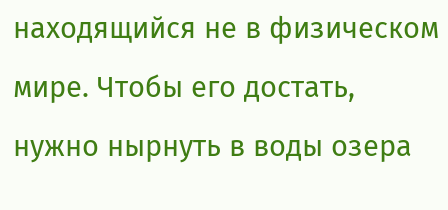находящийся не в физическом мире. Чтобы его достать, нужно нырнуть в воды озера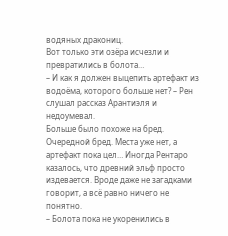водяных дракониц.
Вот только эти озёра исчезли и превратились в болота…
– И как я должен выцепить артефакт из водоёма, которого больше нет? – Рен слушал рассказ Арантиэля и недоумевал.
Больше было похоже на бред. Очередной бред. Места уже нет, а артефакт пока цел… Иногда Рентаро казалось, что древний эльф просто издевается. Вроде даже не загадками говорит, а всё равно ничего не понятно.
– Болота пока не укоренились в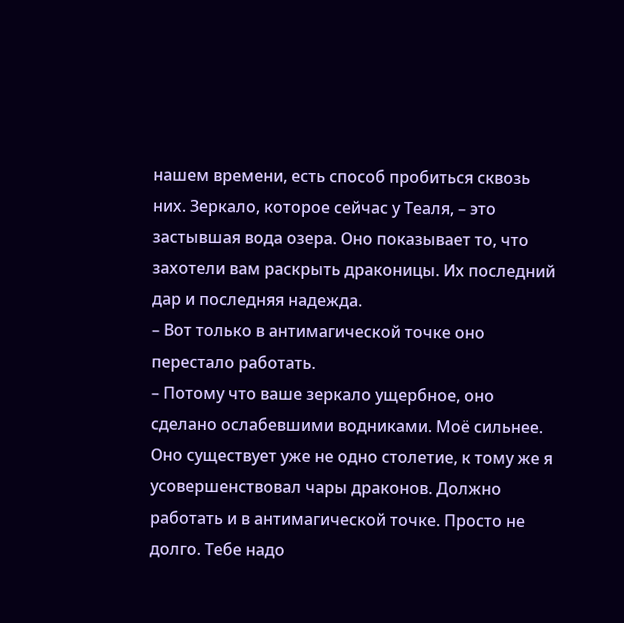нашем времени, есть способ пробиться сквозь них. Зеркало, которое сейчас у Теаля, – это застывшая вода озера. Оно показывает то, что захотели вам раскрыть драконицы. Их последний дар и последняя надежда.
– Вот только в антимагической точке оно перестало работать.
– Потому что ваше зеркало ущербное, оно сделано ослабевшими водниками. Моё сильнее. Оно существует уже не одно столетие, к тому же я усовершенствовал чары драконов. Должно работать и в антимагической точке. Просто не долго. Тебе надо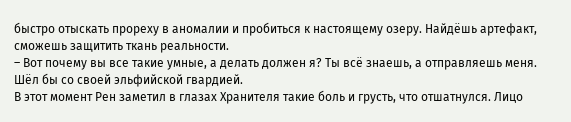быстро отыскать прореху в аномалии и пробиться к настоящему озеру. Найдёшь артефакт, сможешь защитить ткань реальности.
– Вот почему вы все такие умные, а делать должен я? Ты всё знаешь, а отправляешь меня. Шёл бы со своей эльфийской гвардией.
В этот момент Рен заметил в глазах Хранителя такие боль и грусть, что отшатнулся. Лицо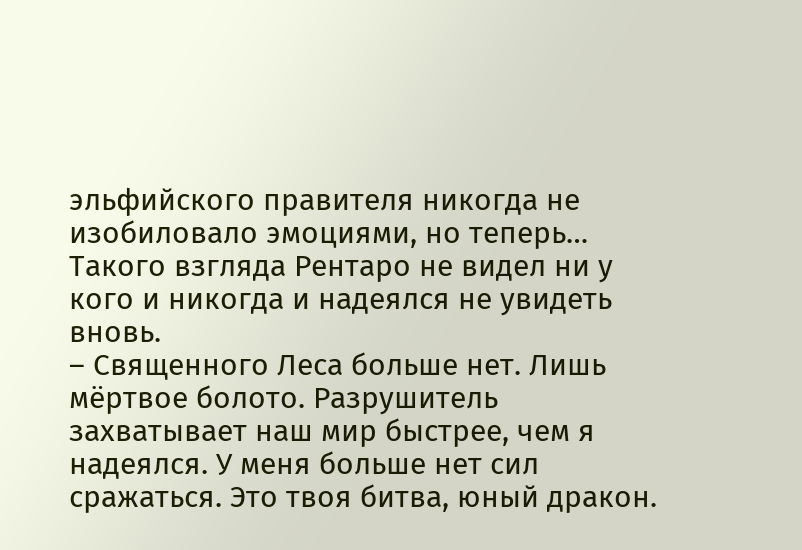эльфийского правителя никогда не изобиловало эмоциями, но теперь… Такого взгляда Рентаро не видел ни у кого и никогда и надеялся не увидеть вновь.
– Священного Леса больше нет. Лишь мёртвое болото. Разрушитель захватывает наш мир быстрее, чем я надеялся. У меня больше нет сил сражаться. Это твоя битва, юный дракон.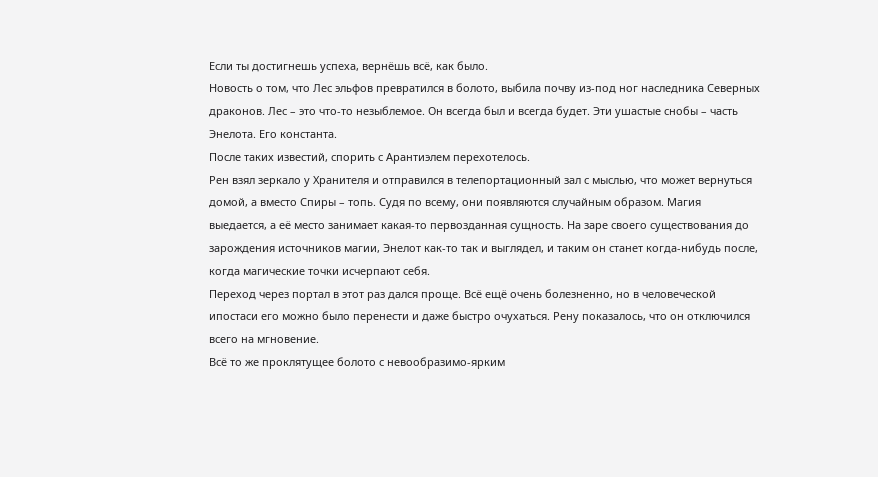Если ты достигнешь успеха, вернёшь всё, как было.
Новость о том, что Лес эльфов превратился в болото, выбила почву из-под ног наследника Северных драконов. Лес – это что-то незыблемое. Он всегда был и всегда будет. Эти ушастые снобы – часть Энелота. Его константа.
После таких известий, спорить с Арантиэлем перехотелось.
Рен взял зеркало у Хранителя и отправился в телепортационный зал с мыслью, что может вернуться домой, а вместо Спиры – топь. Судя по всему, они появляются случайным образом. Магия выедается, а её место занимает какая-то первозданная сущность. На заре своего существования до зарождения источников магии, Энелот как-то так и выглядел, и таким он станет когда-нибудь после, когда магические точки исчерпают себя.
Переход через портал в этот раз дался проще. Всё ещё очень болезненно, но в человеческой ипостаси его можно было перенести и даже быстро очухаться. Рену показалось, что он отключился всего на мгновение.
Всё то же проклятущее болото с невообразимо-ярким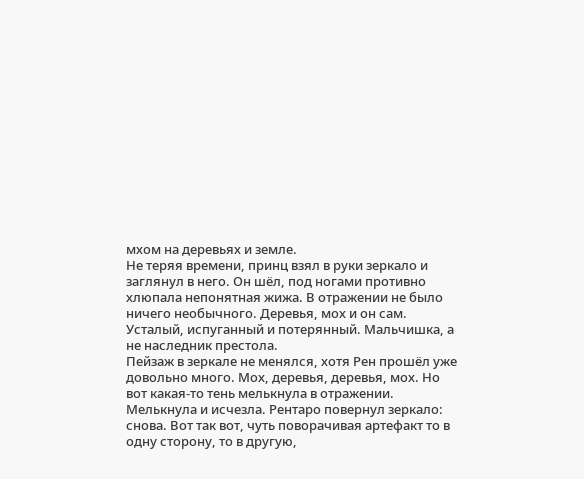мхом на деревьях и земле.
Не теряя времени, принц взял в руки зеркало и заглянул в него. Он шёл, под ногами противно хлюпала непонятная жижа. В отражении не было ничего необычного. Деревья, мох и он сам. Усталый, испуганный и потерянный. Мальчишка, а не наследник престола.
Пейзаж в зеркале не менялся, хотя Рен прошёл уже довольно много. Мох, деревья, деревья, мох. Но вот какая-то тень мелькнула в отражении. Мелькнула и исчезла. Рентаро повернул зеркало: снова. Вот так вот, чуть поворачивая артефакт то в одну сторону, то в другую,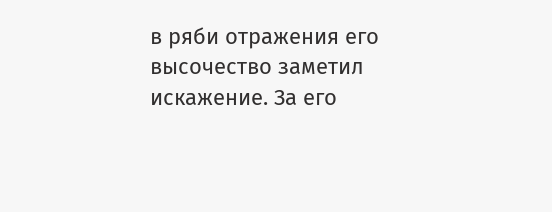в ряби отражения его высочество заметил искажение. За его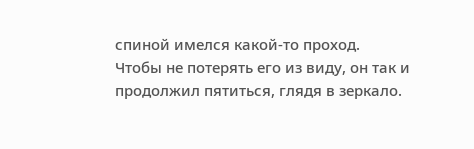спиной имелся какой-то проход.
Чтобы не потерять его из виду, он так и продолжил пятиться, глядя в зеркало.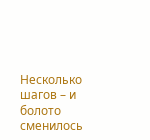Несколько шагов – и болото сменилось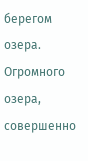берегом озера. Огромного озера, совершенно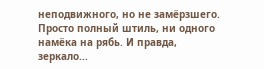неподвижного, но не замёрзшего. Просто полный штиль, ни одного намёка на рябь. И правда, зеркало...